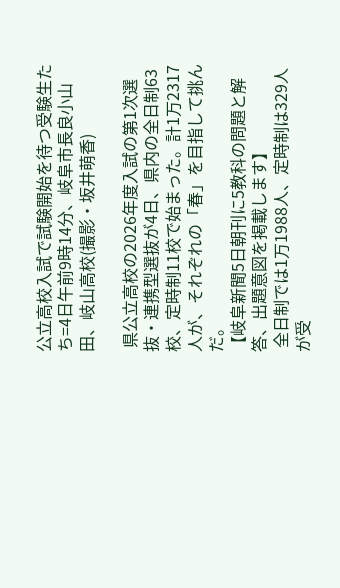公立高校入試で試験開始を待つ受験生たち=4日午前9時14分、岐阜市長良小山田、岐山高校(撮影・坂井萌香)

 県公立高校の2026年度入試の第1次選抜・連携型選抜が4日、県内の全日制63校、定時制11校で始まった。計1万2317人が、それぞれの「春」を目指して挑んだ。
【岐阜新聞5日朝刊に5教科の問題と解答、出題意図を掲載します】
 全日制では1万1988人、定時制は329人が受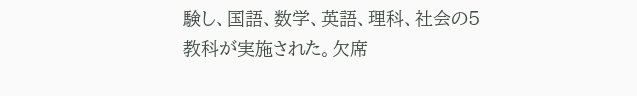験し、国語、数学、英語、理科、社会の5教科が実施された。欠席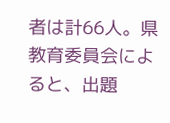者は計66人。県教育委員会によると、出題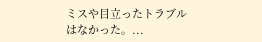ミスや目立ったトラブルはなかった。...